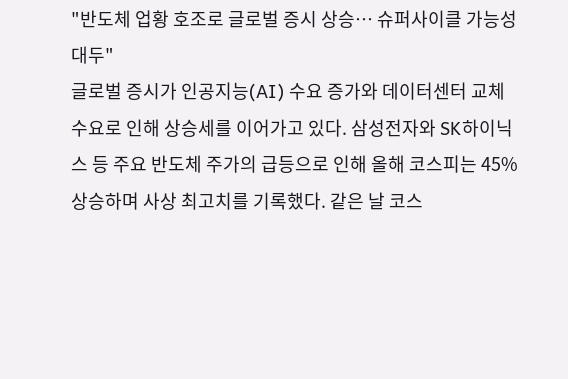"반도체 업황 호조로 글로벌 증시 상승… 슈퍼사이클 가능성 대두"
글로벌 증시가 인공지능(AI) 수요 증가와 데이터센터 교체 수요로 인해 상승세를 이어가고 있다. 삼성전자와 SK하이닉스 등 주요 반도체 주가의 급등으로 인해 올해 코스피는 45% 상승하며 사상 최고치를 기록했다. 같은 날 코스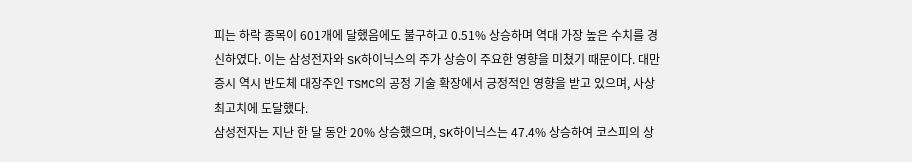피는 하락 종목이 601개에 달했음에도 불구하고 0.51% 상승하며 역대 가장 높은 수치를 경신하였다. 이는 삼성전자와 SK하이닉스의 주가 상승이 주요한 영향을 미쳤기 때문이다. 대만 증시 역시 반도체 대장주인 TSMC의 공정 기술 확장에서 긍정적인 영향을 받고 있으며, 사상 최고치에 도달했다.
삼성전자는 지난 한 달 동안 20% 상승했으며, SK하이닉스는 47.4% 상승하여 코스피의 상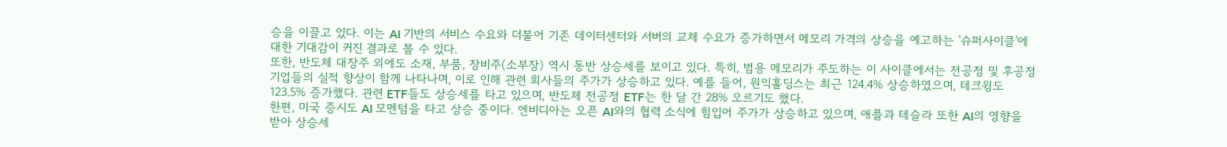승을 이끌고 있다. 이는 AI 기반의 서비스 수요와 더불어 기존 데이터센터와 서버의 교체 수요가 증가하면서 메모리 가격의 상승을 예고하는 '슈퍼사이클'에 대한 기대감이 커진 결과로 볼 수 있다.
또한, 반도체 대장주 외에도 소재, 부품, 장비주(소부장) 역시 동반 상승세를 보이고 있다. 특히, 범용 메모리가 주도하는 이 사이클에서는 전공정 및 후공정 기업들의 실적 향상이 함께 나타나며, 이로 인해 관련 회사들의 주가가 상승하고 있다. 예를 들어, 원익홀딩스는 최근 124.4% 상승하였으며, 테크윙도 123.5% 증가했다. 관련 ETF들도 상승세를 타고 있으며, 반도체 전공정 ETF는 한 달 간 28% 오르기도 했다.
한편, 미국 증시도 AI 모멘텀을 타고 상승 중이다. 엔비디아는 오픈 AI와의 협력 소식에 힘입어 주가가 상승하고 있으며, 애플과 테슬라 또한 AI의 영향을 받아 상승세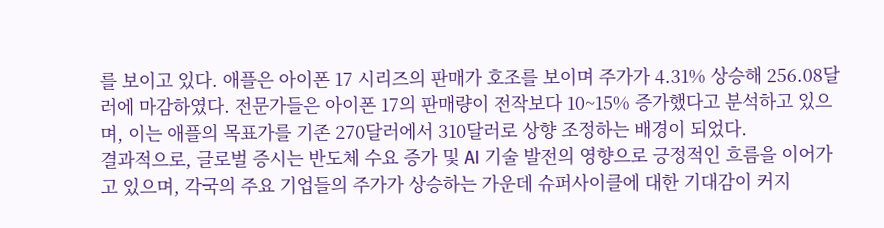를 보이고 있다. 애플은 아이폰 17 시리즈의 판매가 호조를 보이며 주가가 4.31% 상승해 256.08달러에 마감하였다. 전문가들은 아이폰 17의 판매량이 전작보다 10~15% 증가했다고 분석하고 있으며, 이는 애플의 목표가를 기존 270달러에서 310달러로 상향 조정하는 배경이 되었다.
결과적으로, 글로벌 증시는 반도체 수요 증가 및 AI 기술 발전의 영향으로 긍정적인 흐름을 이어가고 있으며, 각국의 주요 기업들의 주가가 상승하는 가운데 슈퍼사이클에 대한 기대감이 커지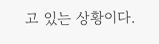고 있는 상황이다.